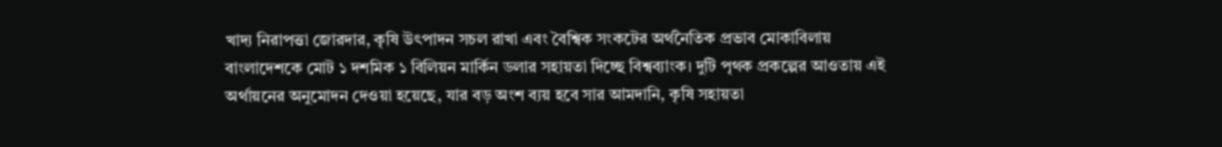খাদ্য নিরাপত্তা জোরদার, কৃষি উৎপাদন সচল রাখা এবং বৈশ্বিক সংকটের অর্থনৈতিক প্রভাব মোকাবিলায় বাংলাদেশকে মোট ১ দশমিক ১ বিলিয়ন মার্কিন ডলার সহায়তা দিচ্ছে বিশ্বব্যাংক। দুটি পৃথক প্রকল্পের আওতায় এই অর্থায়নের অনুমোদন দেওয়া হয়েছে, যার বড় অংশ ব্যয় হবে সার আমদানি, কৃষি সহায়তা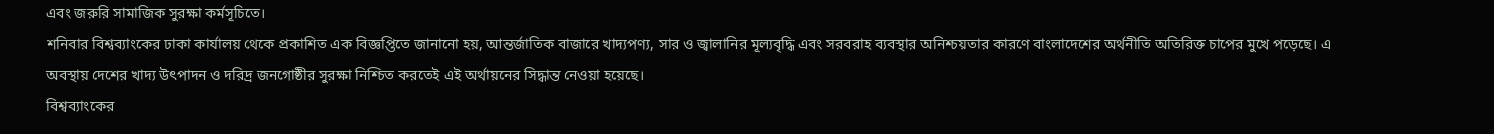এবং জরুরি সামাজিক সুরক্ষা কর্মসূচিতে।
শনিবার বিশ্বব্যাংকের ঢাকা কার্যালয় থেকে প্রকাশিত এক বিজ্ঞপ্তিতে জানানো হয়, আন্তর্জাতিক বাজারে খাদ্যপণ্য, সার ও জ্বালানির মূল্যবৃদ্ধি এবং সরবরাহ ব্যবস্থার অনিশ্চয়তার কারণে বাংলাদেশের অর্থনীতি অতিরিক্ত চাপের মুখে পড়েছে। এ অবস্থায় দেশের খাদ্য উৎপাদন ও দরিদ্র জনগোষ্ঠীর সুরক্ষা নিশ্চিত করতেই এই অর্থায়নের সিদ্ধান্ত নেওয়া হয়েছে।
বিশ্বব্যাংকের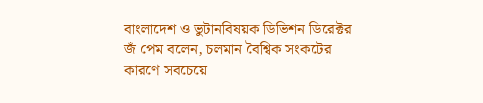বাংলাদেশ ও ভুটানবিষয়ক ডিভিশন ডিরেক্টর জঁ পেম বলেন, চলমান বৈশ্বিক সংকটের কারণে সবচেয়ে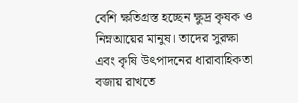বেশি ক্ষতিগ্রস্ত হচ্ছেন ক্ষুদ্র কৃষক ও নিম্নআয়ের মানুষ। তাদের সুরক্ষা এবং কৃষি উৎপাদনের ধারাবাহিকতা বজায় রাখতে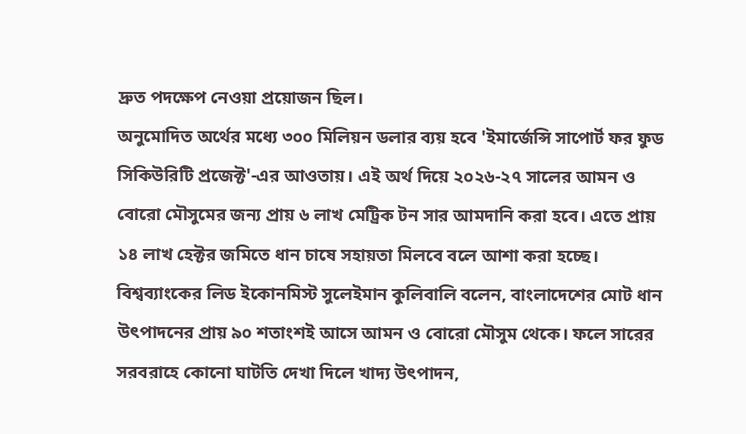দ্রুত পদক্ষেপ নেওয়া প্রয়োজন ছিল।
অনুমোদিত অর্থের মধ্যে ৩০০ মিলিয়ন ডলার ব্যয় হবে 'ইমার্জেন্সি সাপোর্ট ফর ফুড সিকিউরিটি প্রজেক্ট'-এর আওতায়। এই অর্থ দিয়ে ২০২৬-২৭ সালের আমন ও বোরো মৌসুমের জন্য প্রায় ৬ লাখ মেট্রিক টন সার আমদানি করা হবে। এতে প্রায় ১৪ লাখ হেক্টর জমিতে ধান চাষে সহায়তা মিলবে বলে আশা করা হচ্ছে।
বিশ্বব্যাংকের লিড ইকোনমিস্ট সুলেইমান কুলিবালি বলেন, বাংলাদেশের মোট ধান উৎপাদনের প্রায় ৯০ শতাংশই আসে আমন ও বোরো মৌসুম থেকে। ফলে সারের সরবরাহে কোনো ঘাটতি দেখা দিলে খাদ্য উৎপাদন,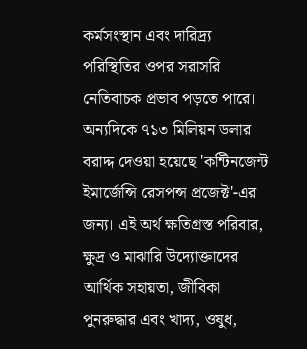কর্মসংস্থান এবং দারিদ্র্য পরিস্থিতির ওপর সরাসরি নেতিবাচক প্রভাব পড়তে পারে।
অন্যদিকে ৭১৩ মিলিয়ন ডলার বরাদ্দ দেওয়া হয়েছে 'কন্টিনজেন্ট ইমার্জেন্সি রেসপন্স প্রজেক্ট'-এর জন্য। এই অর্থ ক্ষতিগ্রস্ত পরিবার, ক্ষুদ্র ও মাঝারি উদ্যোক্তাদের আর্থিক সহায়তা, জীবিকা পুনরুদ্ধার এবং খাদ্য, ওষুধ,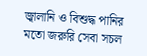জ্বালানি ও বিশুদ্ধ পানির মতো জরুরি সেবা সচল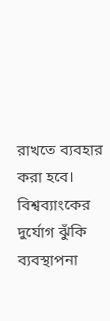রাখতে ব্যবহার করা হবে।
বিশ্বব্যাংকের দুর্যোগ ঝুঁকি ব্যবস্থাপনা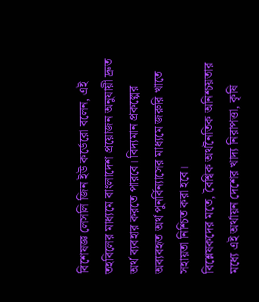বিশেষজ্ঞ লেসলি জিন ইউ কর্ডেরো বলেন, এই তহবিলের মাধ্যমে বাংলাদেশ প্রয়োজন অনুযায়ী দ্রুত অর্থ ব্যবহার করতে পারবে। বিদ্যমান প্রকল্পের অব্যবহৃত অর্থ পুনর্বিন্যাসের মাধ্যমে জরুরি খাতে সহায়তা নিশ্চিত করা হবে।
বিশ্লেষকদের মতে, বৈশ্বিক অর্থনৈতিক অনিশ্চয়তার মধ্যে এই অর্থায়ন দেশের খাদ্য নিরাপত্তা, কৃষি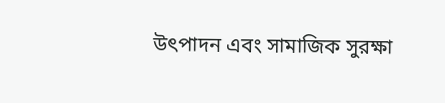উৎপাদন এবং সামাজিক সুরক্ষা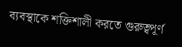ব্যবস্থাকে শক্তিশালী করতে গুরুত্বপূর্ণ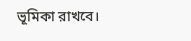ভূমিকা রাখবে।